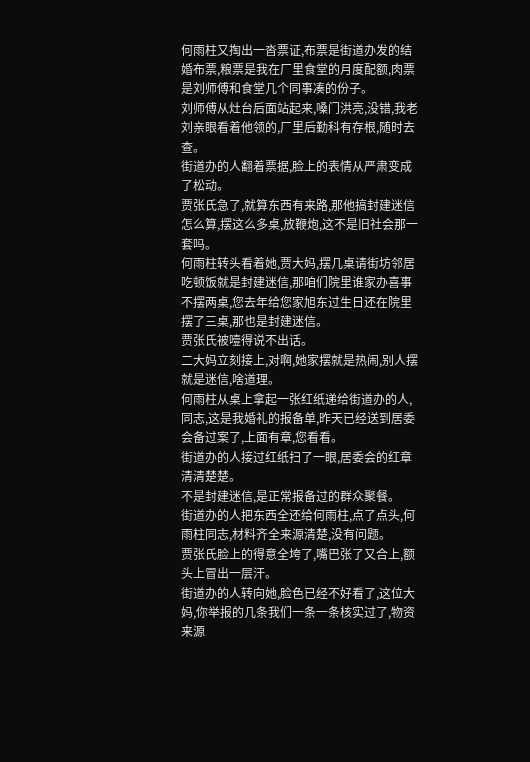何雨柱又掏出一沓票证,布票是街道办发的结婚布票,粮票是我在厂里食堂的月度配额,肉票是刘师傅和食堂几个同事凑的份子。
刘师傅从灶台后面站起来,嗓门洪亮,没错,我老刘亲眼看着他领的,厂里后勤科有存根,随时去查。
街道办的人翻着票据,脸上的表情从严肃变成了松动。
贾张氏急了,就算东西有来路,那他搞封建迷信怎么算,摆这么多桌,放鞭炮,这不是旧社会那一套吗。
何雨柱转头看着她,贾大妈,摆几桌请街坊邻居吃顿饭就是封建迷信,那咱们院里谁家办喜事不摆两桌,您去年给您家旭东过生日还在院里摆了三桌,那也是封建迷信。
贾张氏被噎得说不出话。
二大妈立刻接上,对啊,她家摆就是热闹,别人摆就是迷信,啥道理。
何雨柱从桌上拿起一张红纸递给街道办的人,同志,这是我婚礼的报备单,昨天已经送到居委会备过案了,上面有章,您看看。
街道办的人接过红纸扫了一眼,居委会的红章清清楚楚。
不是封建迷信,是正常报备过的群众聚餐。
街道办的人把东西全还给何雨柱,点了点头,何雨柱同志,材料齐全来源清楚,没有问题。
贾张氏脸上的得意全垮了,嘴巴张了又合上,额头上冒出一层汗。
街道办的人转向她,脸色已经不好看了,这位大妈,你举报的几条我们一条一条核实过了,物资来源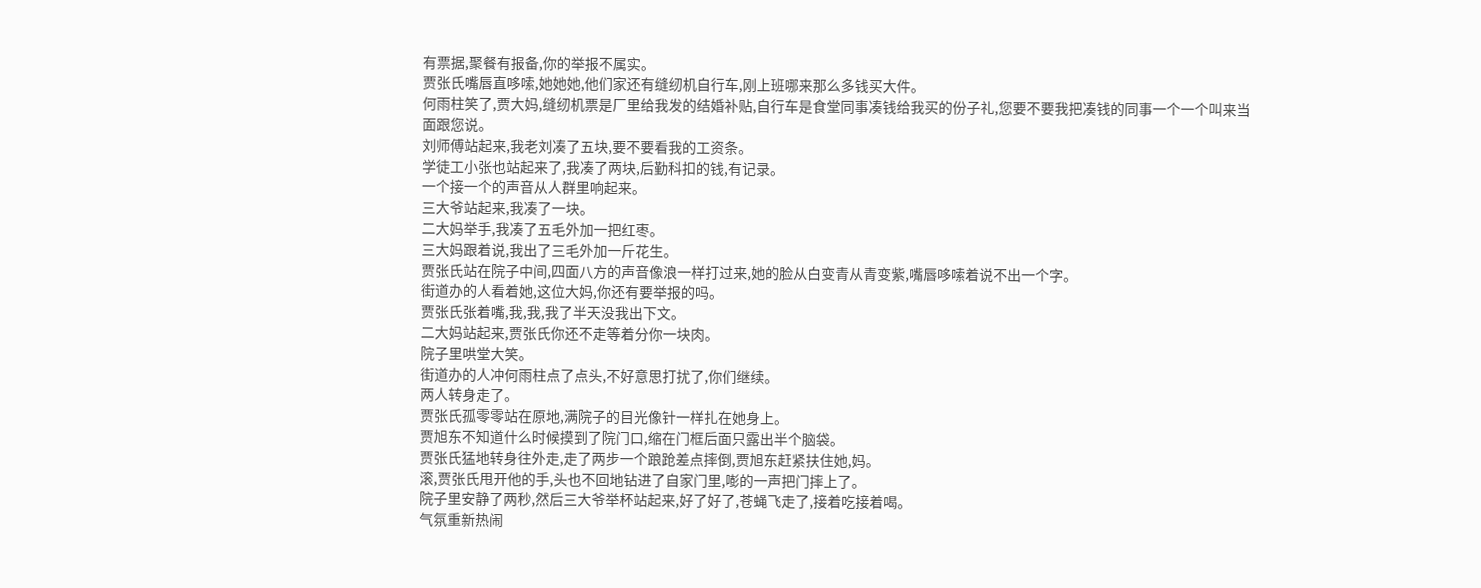有票据,聚餐有报备,你的举报不属实。
贾张氏嘴唇直哆嗦,她她她,他们家还有缝纫机自行车,刚上班哪来那么多钱买大件。
何雨柱笑了,贾大妈,缝纫机票是厂里给我发的结婚补贴,自行车是食堂同事凑钱给我买的份子礼,您要不要我把凑钱的同事一个一个叫来当面跟您说。
刘师傅站起来,我老刘凑了五块,要不要看我的工资条。
学徒工小张也站起来了,我凑了两块,后勤科扣的钱,有记录。
一个接一个的声音从人群里响起来。
三大爷站起来,我凑了一块。
二大妈举手,我凑了五毛外加一把红枣。
三大妈跟着说,我出了三毛外加一斤花生。
贾张氏站在院子中间,四面八方的声音像浪一样打过来,她的脸从白变青从青变紫,嘴唇哆嗦着说不出一个字。
街道办的人看着她,这位大妈,你还有要举报的吗。
贾张氏张着嘴,我,我,我了半天没我出下文。
二大妈站起来,贾张氏你还不走等着分你一块肉。
院子里哄堂大笑。
街道办的人冲何雨柱点了点头,不好意思打扰了,你们继续。
两人转身走了。
贾张氏孤零零站在原地,满院子的目光像针一样扎在她身上。
贾旭东不知道什么时候摸到了院门口,缩在门框后面只露出半个脑袋。
贾张氏猛地转身往外走,走了两步一个踉跄差点摔倒,贾旭东赶紧扶住她,妈。
滚,贾张氏甩开他的手,头也不回地钻进了自家门里,嘭的一声把门摔上了。
院子里安静了两秒,然后三大爷举杯站起来,好了好了,苍蝇飞走了,接着吃接着喝。
气氛重新热闹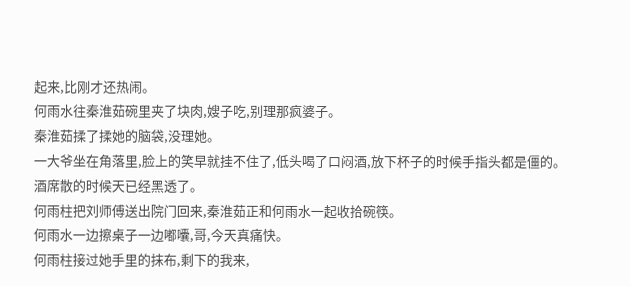起来,比刚才还热闹。
何雨水往秦淮茹碗里夹了块肉,嫂子吃,别理那疯婆子。
秦淮茹揉了揉她的脑袋,没理她。
一大爷坐在角落里,脸上的笑早就挂不住了,低头喝了口闷酒,放下杯子的时候手指头都是僵的。
酒席散的时候天已经黑透了。
何雨柱把刘师傅送出院门回来,秦淮茹正和何雨水一起收拾碗筷。
何雨水一边擦桌子一边嘟囔,哥,今天真痛快。
何雨柱接过她手里的抹布,剩下的我来,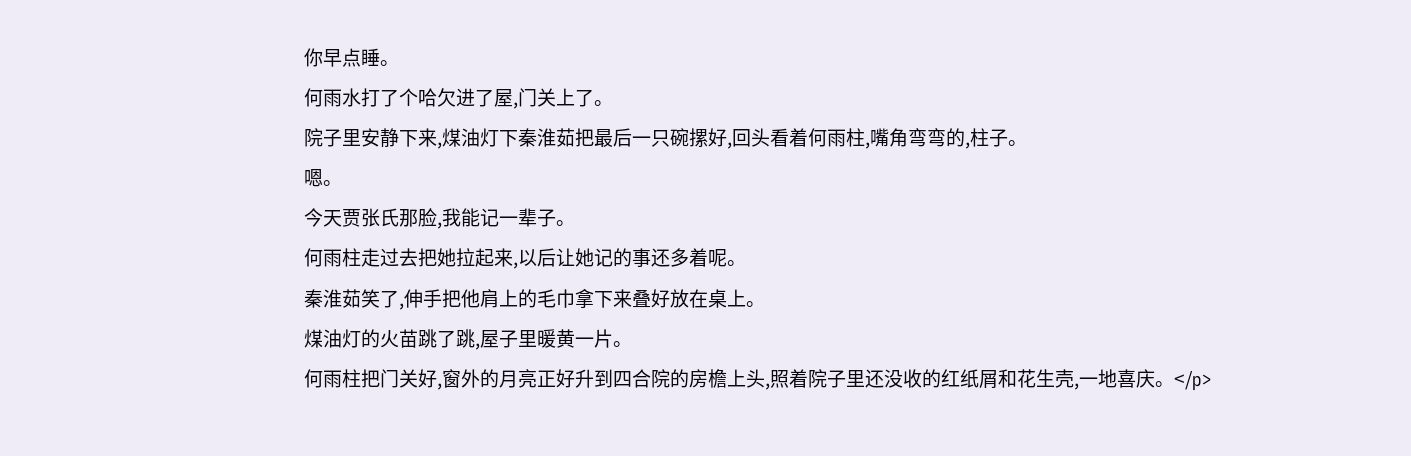你早点睡。
何雨水打了个哈欠进了屋,门关上了。
院子里安静下来,煤油灯下秦淮茹把最后一只碗摞好,回头看着何雨柱,嘴角弯弯的,柱子。
嗯。
今天贾张氏那脸,我能记一辈子。
何雨柱走过去把她拉起来,以后让她记的事还多着呢。
秦淮茹笑了,伸手把他肩上的毛巾拿下来叠好放在桌上。
煤油灯的火苗跳了跳,屋子里暖黄一片。
何雨柱把门关好,窗外的月亮正好升到四合院的房檐上头,照着院子里还没收的红纸屑和花生壳,一地喜庆。</p>